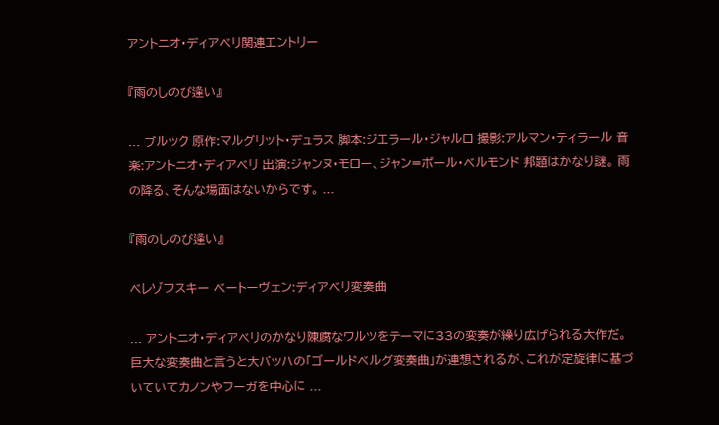アントニオ・ディアベリ関連エントリー

『雨のしのび逢い』

... ブルック 原作:マルグリット・デュラス 脚本:ジエラール・ジャルロ 撮影:アルマン・ティラール 音楽:アントニオ・ディアベリ 出演:ジャンヌ・モロー、ジャン=ポール・ベルモンド 邦題はかなり謎。 雨の降る、そんな場面はないからです。 ...

『雨のしのび逢い』

ベレゾフスキー ベートーヴェン:ディアベリ変奏曲

... アントニオ・ディアベリのかなり陳腐なワルツをテーマに33の変奏が繰り広げられる大作だ。 巨大な変奏曲と言うと大バッハの「ゴールドベルグ変奏曲」が連想されるが、これが定旋律に基づいていてカノンやフーガを中心に ...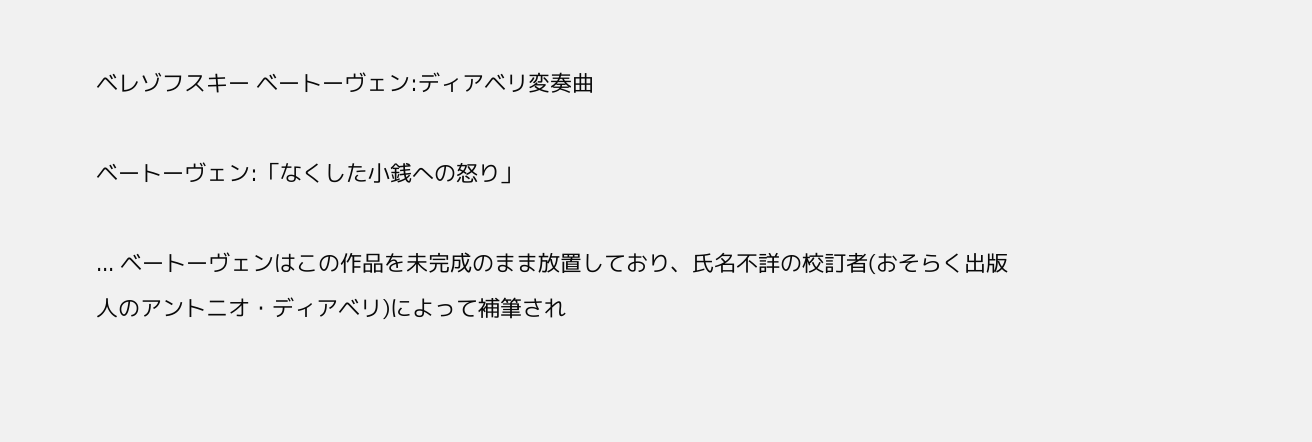ベレゾフスキー ベートーヴェン:ディアベリ変奏曲

ベートーヴェン:「なくした小銭への怒り」

... ベートーヴェンはこの作品を未完成のまま放置しており、氏名不詳の校訂者(おそらく出版人のアントニオ・ディアベリ)によって補筆され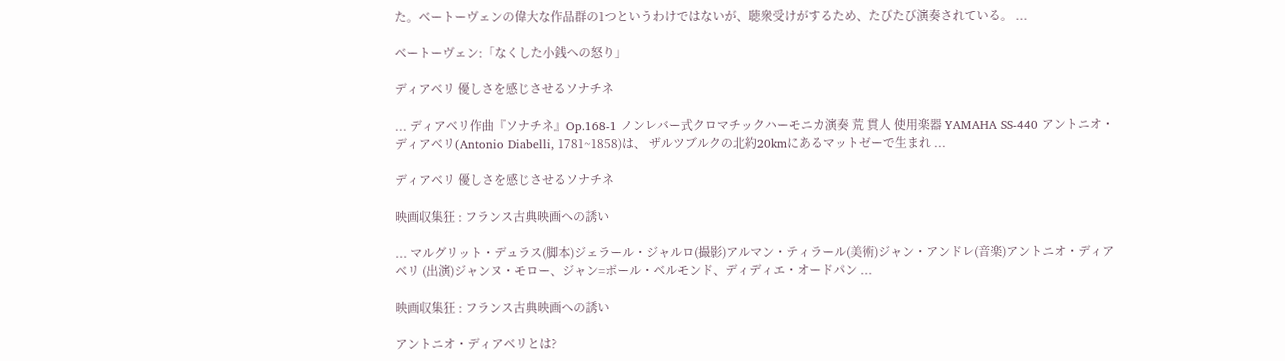た。ベートーヴェンの偉大な作品群の1つというわけではないが、聴衆受けがするため、たびたび演奏されている。 ...

ベートーヴェン:「なくした小銭への怒り」

ディアベリ 優しさを感じさせるソナチネ

... ディアベリ作曲『ソナチネ』Op.168-1 ノンレバー式クロマチックハーモニカ演奏 荒 貫人 使用楽器 YAMAHA SS-440 アントニオ・ディアベリ(Antonio Diabelli, 1781~1858)は、 ザルツブルクの北約20kmにあるマットゼーで生まれ ...

ディアベリ 優しさを感じさせるソナチネ

映画収集狂 : フランス古典映画への誘い

... マルグリット・デュラス(脚本)ジェラール・ジャルロ(撮影)アルマン・ティラール(美術)ジャン・アンドレ(音楽)アントニオ・ディアベリ (出演)ジャンヌ・モロー、ジャン=ポール・ベルモンド、ディディエ・オードパン ...

映画収集狂 : フランス古典映画への誘い

アントニオ・ディアベリとは?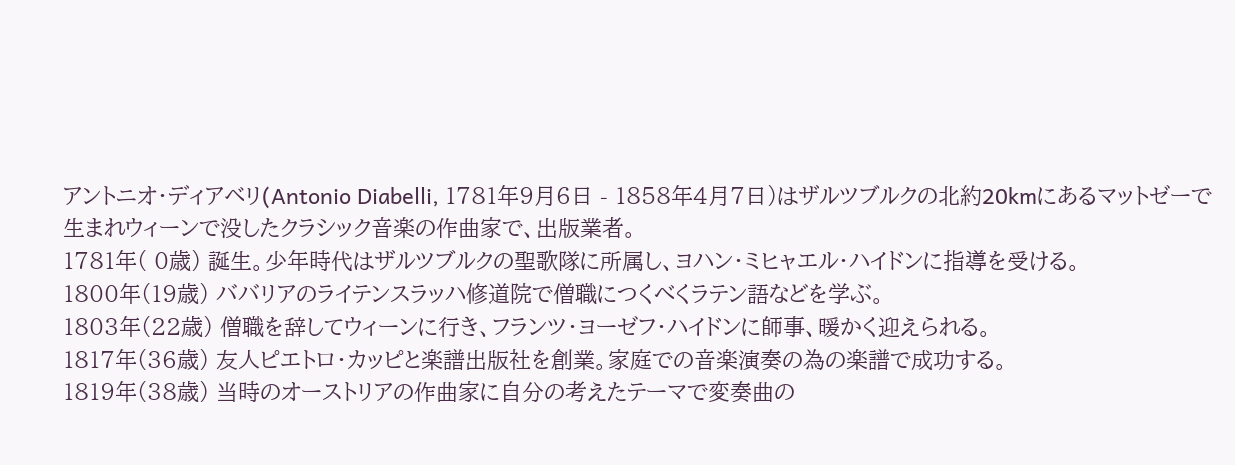アントニオ・ディアベリ(Antonio Diabelli, 1781年9月6日 - 1858年4月7日)はザルツブルクの北約20kmにあるマットゼーで生まれウィーンで没したクラシック音楽の作曲家で、出版業者。
1781年( 0歳) 誕生。少年時代はザルツブルクの聖歌隊に所属し、ヨハン・ミヒャエル・ハイドンに指導を受ける。
1800年(19歳) ババリアのライテンスラッハ修道院で僧職につくべくラテン語などを学ぶ。
1803年(22歳) 僧職を辞してウィーンに行き、フランツ・ヨーゼフ・ハイドンに師事、暖かく迎えられる。
1817年(36歳) 友人ピエトロ・カッピと楽譜出版社を創業。家庭での音楽演奏の為の楽譜で成功する。
1819年(38歳) 当時のオーストリアの作曲家に自分の考えたテーマで変奏曲の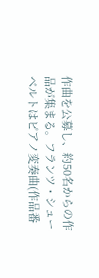作曲を公募し、約50名からの作品が集まる。フランツ・シューベルトはピアノ変奏曲(作品番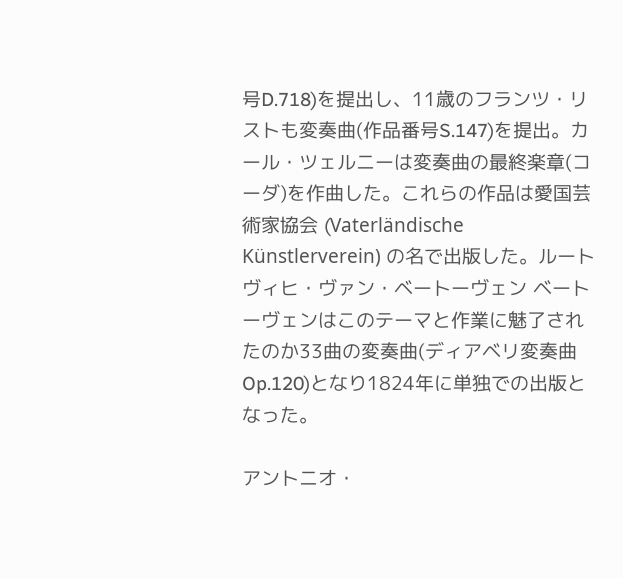号D.718)を提出し、11歳のフランツ・リストも変奏曲(作品番号S.147)を提出。カール・ツェルニーは変奏曲の最終楽章(コーダ)を作曲した。これらの作品は愛国芸術家協会 (Vaterländische Künstlerverein) の名で出版した。ルートヴィヒ・ヴァン・ベートーヴェン ベートーヴェンはこのテーマと作業に魅了されたのか33曲の変奏曲(ディアベリ変奏曲Op.120)となり1824年に単独での出版となった。

アントニオ・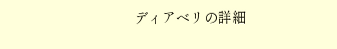ディアベリの詳細